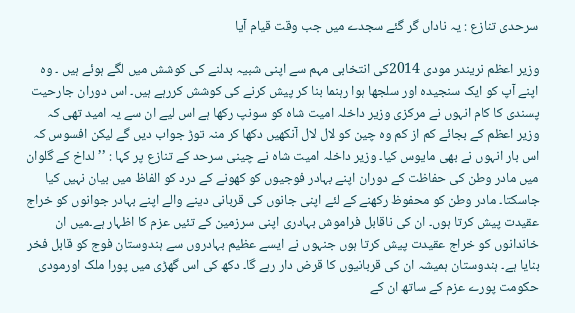سرحدی تنازع : یہ ناداں گر گئے سجدے میں جب وقت قیام آیا

وزیر اعظم نریندر مودی 2014کی انتخابی مہم سے اپنی شبیہ بدلنے کی کوشش میں لگے ہوئے ہیں ۔ وہ اپنے آپ کو ایک سنجیدہ اور سلجھا ہوا رہنما بنا کر پیش کرنے کی کوشش کررہے ہیں۔ اس دوران جارحیت پسندی کا کام انہوں نے مرکزی وزیر داخلہ امیت شاہ کو سونپ رکھا ہے اس لیے ان سے یہ امید تھی کہ وزیر اعظم کے بجائے کم از کم وہ چین کو لال لال آنکھیں دکھا کر منہ توڑ جواب دیں گے لیکن افسوس کہ اس بار انہوں نے بھی مایوس کیا۔ وزیر داخلہ امیت شاہ نے چینی سرحد کے تنازع پر کہا : ’’لداخ کے گلوان میں مادر وطن کی حفاظت کے دوران اپنے بہادر فوجیوں کو کھونے کے درد کو الفاظ میں بیان نہیں کیا جاسکتا۔ مادر وطن کو محفوظ رکھنے کے لئے اپنی جانوں کی قربانی دینے والے اپنے بہادر جوانوں کو خراج عقیدت پیش کرتا ہوں۔ ان کی ناقابل فراموش بہادری اپنی سرزمین کے تئیں عزم کا اظہار ہے۔میں ان خاندانوں کو خراج عقیدت پیش کرتا ہوں جنہوں نے ایسے عظیم بہادروں سے ہندوستان فوج کو قابل فخر بنایا ہے۔ ہندوستان ہمیشہ ان کی قربانیوں کا قرض دار رہے گا۔ دکھ کی اس گھڑی میں پورا ملک اورمودی حکومت پورے عزم کے ساتھ ان کے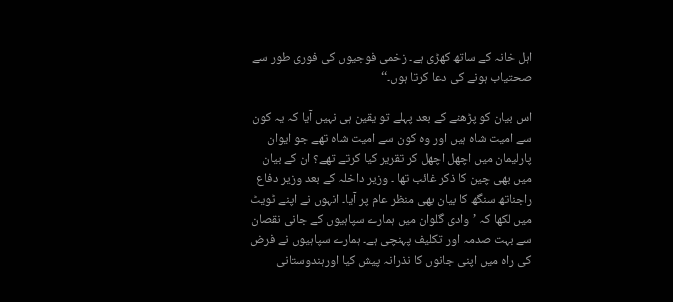اہل خانہ کے ساتھ کھڑی ہے۔ زخمی فوجیوں کی فوری طور سے صحتیاب ہونے کی دعا کرتا ہوں۔‘‘

اس بیان کو پڑھنے کے بعد پہلے تو یقین ہی نہیں آیا کہ یہ کون سے امیت شاہ ہیں اور وہ کون سے امیت شاہ تھے جو ایوان پارلیمان میں اچھل اچھل کر تقریر کیا کرتے تھے؟ ان کے بیان میں بھی چین کا ذکر غائب تھا ۔ وزیر داخلہ کے بعد وزیر دفاع راجناتھ سنگھ کا بیان بھی منظر عام پر آیا۔ انہوں نے اپنے ٹویٹ میں لکھا کہ ’وادی گلوان میں ہمارے سپاہیوں کے جانی نقصان سے بہت صدمہ اور تکلیف پہنچی ہے۔ ہمارے سپاہیوں نے فرض کی راہ میں اپنی جانوں کا نذرانہ پیش کیا اورہندوستانی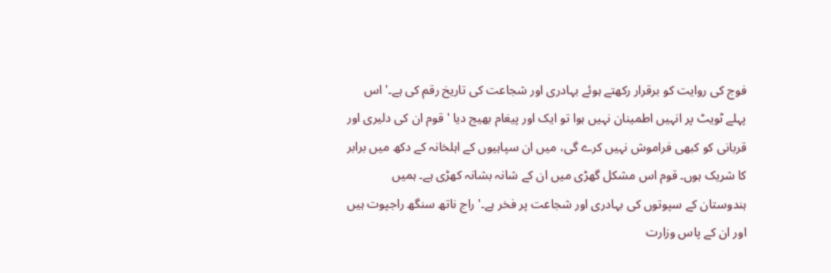فوج کی روایت کو برقرار رکھتے ہوئے بہادری اور شجاعت کی تاریخ رقم کی ہے۔' اس پہلے ٹویٹ پر انہیں اطمینان نہیں ہوا تو ایک اور پیغام بھیج دیا 'قوم ان کی دلیری اور قربانی کو کبھی فراموش نہیں کرے گی، میں ان سپاہیوں کے اہلخانہ کے دکھ میں برابر کا شریک ہوں۔ قوم اس مشکل گھڑی میں ان کے شانہ بشانہ کھڑی ہے۔ ہمیں ہندوستان کے سپوتوں کی بہادری اور شجاعت پر فخر ہے۔' راج ناتھ سنگھ راجپوت ہیں اور ان کے پاس وزارت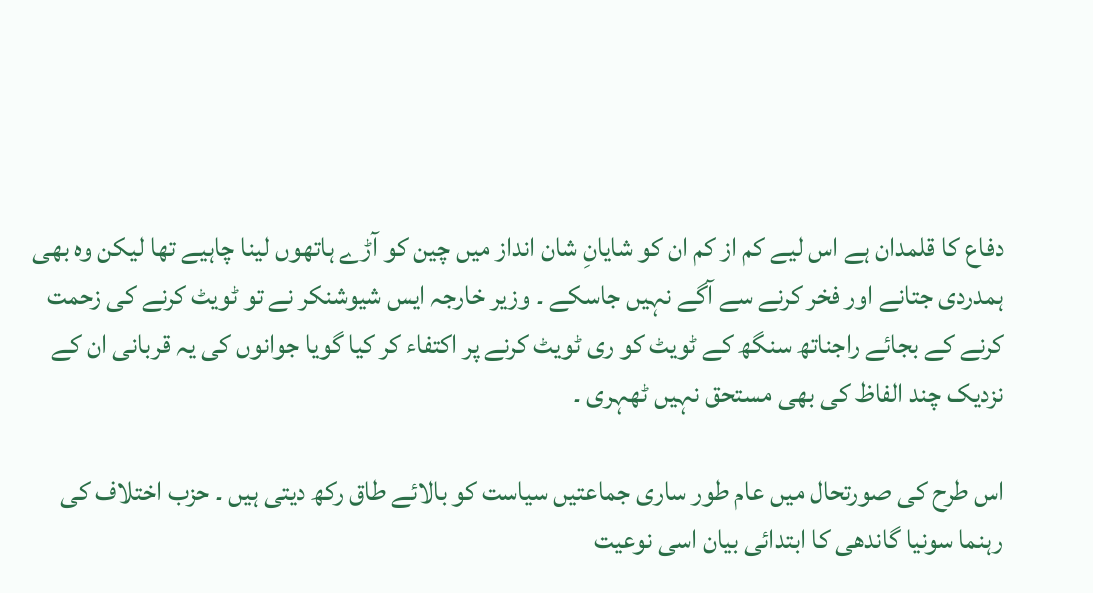دفاع کا قلمدان ہے اس لیے کم از کم ان کو شایانِ شان انداز میں چین کو آڑے ہاتھوں لینا چاہیے تھا لیکن وہ بھی ہمدردی جتانے اور فخر کرنے سے آگے نہیں جاسکے ۔ وزیر خارجہ ایس شیوشنکر نے تو ٹویٹ کرنے کی زحمت کرنے کے بجائے راجناتھ سنگھ کے ٹویٹ کو ری ٹویٹ کرنے پر اکتفاء کر کیا گویا جوانوں کی یہ قربانی ان کے نزدیک چند الفاظ کی بھی مستحق نہیں ٹھہری ۔

اس طرح کی صورتحال میں عام طور ساری جماعتیں سیاست کو بالائے طاق رکھ دیتی ہیں ۔ حزب اختلاف کی رہنما سونیا گاندھی کا ابتدائی بیان اسی نوعیت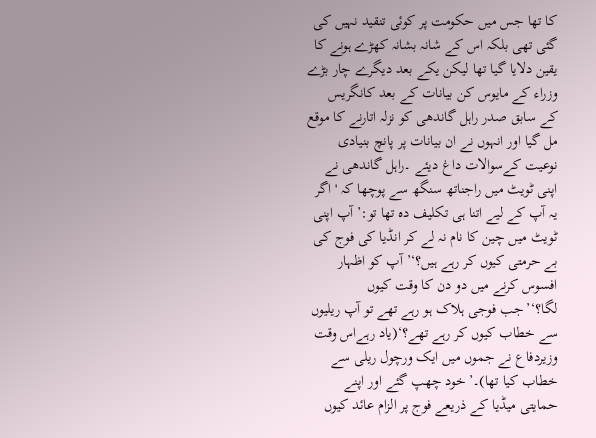کا تھا جس میں حکومت پر کوئی تنقید نہیں کی گئی تھی بلکہ اس کے شانہ بشانہ کھڑے ہونے کا یقین دلایا گیا تھا لیکن یکے بعد دیگرے چار بڑے وزراء کے مایوس کن بیانات کے بعد کانگریس کے سابق صدر راہل گاندھی کو نزلہ اتارنے کا موقع مل گیا اور انہوں نے ان بیانات پر پانچ بنیادی نوعیت کےسوالات داغ دیئے ۔راہل گاندھی نے اپنی ٹویٹ میں راجناتھ سنگھ سے پوچھا کہ ' اگر یہ آپ کے لیے اتنا ہی تکلیف دہ تھا تو:’آپ اپنی ٹویٹ میں چین کا نام نہ لے کر انڈیا کی فوج کی بے حرمتی کیوں کر رہے ہیں؟‘’آپ کو اظہار افسوس کرنے میں دو دن کا وقت کیوں لگا؟‘’جب فوجی ہلاک ہو رہے تھے تو آپ ریلیوں سے خطاب کیوں کر رہے تھے؟‘(یاد رہےاس وقت وزیردفاع نے جموں میں ایک ورچول ریلی سے خطاب کیا تھا)۔’خود چھپ گئے اور اپنے حمایتی میڈیا کے ذریعے فوج پر الزام عائد کیوں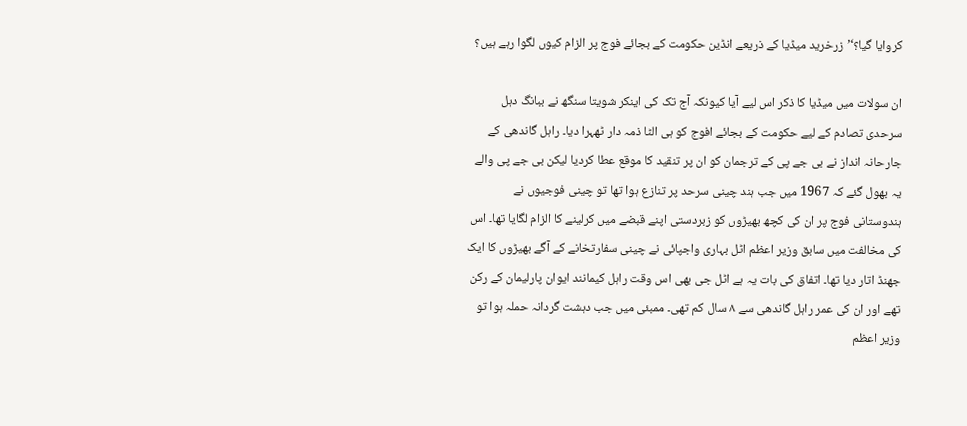کروایا گیا؟‘’زرخرید میڈیا کے ذریعے انڈین حکومت کے بجائے فوج پر الزام کیوں لگوا رہے ہیں؟

ان سولات میں میڈیا کا ذکر اس لیے آیا کیونکہ آج تک کی اینکر شویتا سنگھ نے ببانگ دہل سرحدی تصادم کے لیے حکومت کے بجائے افوج کو ہی الٹا ذمہ دار ٹھہرا دیا۔ راہل گاندھی کے جارحانہ انداز نے بی جے پی کے ترجمان کو ان پر تنقید کا موقع عطا کردیا لیکن بی جے پی والے یہ بھول گئے کہ 1967 میں جب ہند چینی سرحد پر تنازع ہوا تھا تو چینی فوجیوں نے ہندوستانی فوج پر ان کی کچھ بھیڑوں کو زبردستی اپنے قبضے میں کرلینے کا الزام لگایا تھا۔ اس کی مخالفت میں سابق وزیر اعظم اٹل بہاری واجپائی نے چینی سفارتخانے کے آگے بھیڑوں کا ایک جھنڈ اتار دیا تھا۔ اتفاق کی بات یہ ہے اٹل جی بھی اس وقت راہل کیمانند ایوان پارلیمان کے رکن تھے اور ان کی عمر راہل گاندھی سے ۸ سال کم تھی۔ ممبئی میں جب دہشت گردانہ حملہ ہوا تو وزیر اعظم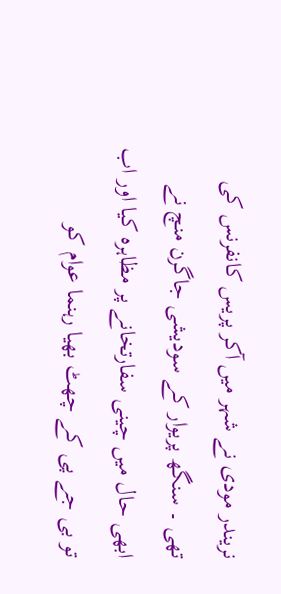نریندر مودی نے شہر میں آکر پریس کانفرنس کی تھی ۔ سنگھ پریوار کے سودیشی جاگرن منچ نے ابھی حال میں چینی سفارتخانے پر مظاہرہ کیا اور اب تو بی جے پی کے چھٹ بھیا رہنما عوام کو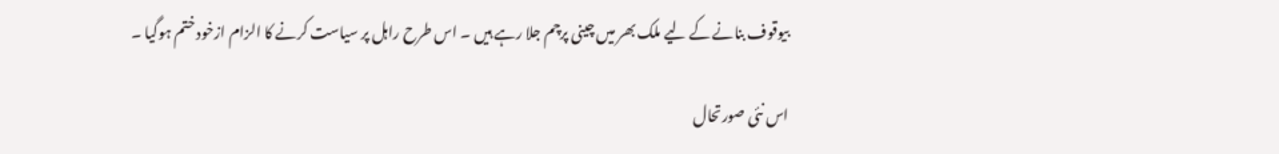بیوقوف بنانے کے لیے ملک بھر میں چینی پرچم جلا رہے ہیں ۔ اس طرح راہل پر سیاست کرنے کا الزام ازخود ختم ہوگیا ۔

اس نئی صورتحال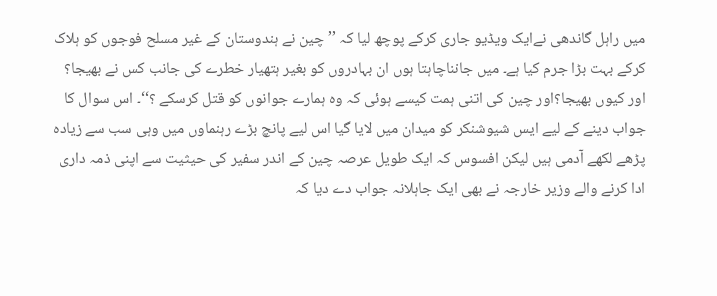میں راہل گاندھی نےایک ویڈیو جاری کرکے پوچھ لیا کہ ’’ چین نے ہندوستان کے غیر مسلح فوجوں کو ہلاک کرکے بہت بڑا جرم کیا ہے۔ میں جانناچاہتا ہوں ان بہادروں کو بغیر ہتھیار خطرے کی جانب کس نے بھیجا؟ اور کیوں بھیجا؟اور چین کی اتنی ہمت کیسے ہوئی کہ وہ ہمارے جوانوں کو قتل کرسکے ؟‘‘۔ اس سوال کا جواب دینے کے لیے ایس شیوشنکر کو میدان میں لایا گیا اس لیے پانچ بڑے رہنماوں میں وہی سب سے زیادہ پڑھے لکھے آدمی ہیں لیکن افسوس کہ ایک طویل عرصہ چین کے اندر سفیر کی حیثیت سے اپنی ذمہ داری ادا کرنے والے وزیر خارجہ نے بھی ایک جاہلانہ جواب دے دیا کہ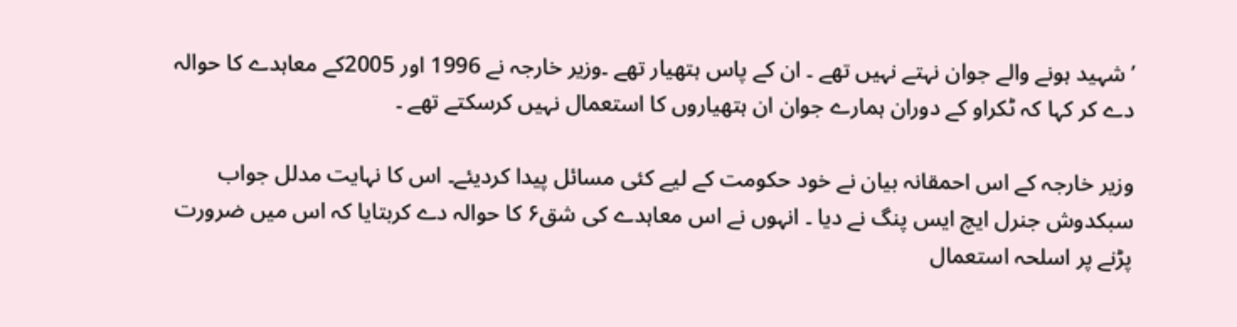’شہید ہونے والے جوان نہتے نہیں تھے ۔ ان کے پاس ہتھیار تھے ۔وزیر خارجہ نے 1996 اور 2005کے معاہدے کا حوالہ دے کر کہا کہ ٹکراو کے دوران ہمارے جوان ان ہتھیاروں کا استعمال نہیں کرسکتے تھے ۔

وزیر خارجہ کے اس احمقانہ بیان نے خود حکومت کے لیے کئی مسائل پیدا کردیئے۔ اس کا نہایت مدلل جواب سبکدوش جنرل ایچ ایس پنگ نے دیا ۔ انہوں نے اس معاہدے کی شق۶ کا حوالہ دے کربتایا کہ اس میں ضرورت پڑنے پر اسلحہ استعمال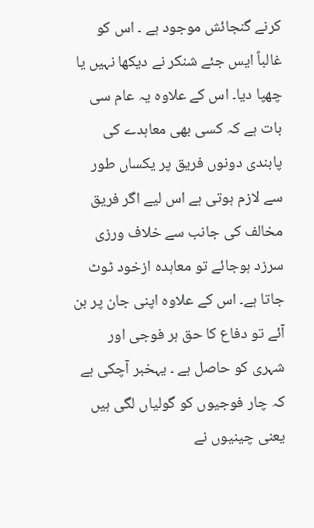کرنے گنجائش موجود ہے ۔ اس کو غالباً ایس جئے شنکر نے دیکھا نہیں یا چھپا دیا۔ اس کے علاوہ یہ عام سی بات ہے کہ کسی بھی معاہدے کی پابندی دونوں فریق پر یکساں طور سے لازم ہوتی ہے اس لیے اگر فریق مخالف کی جانب سے خلاف ورزی سرزد ہوجائے تو معاہدہ ازخود ٹوٹ جاتا ہے۔ اس کے علاوہ اپنی جان پر بن آئے تو دفاع کا حق ہر فوجی اور شہری کو حاصل ہے ۔ یہخبر آچکی ہے کہ چار فوجیوں کو گولیاں لگی ہیں یعنی چینیوں نے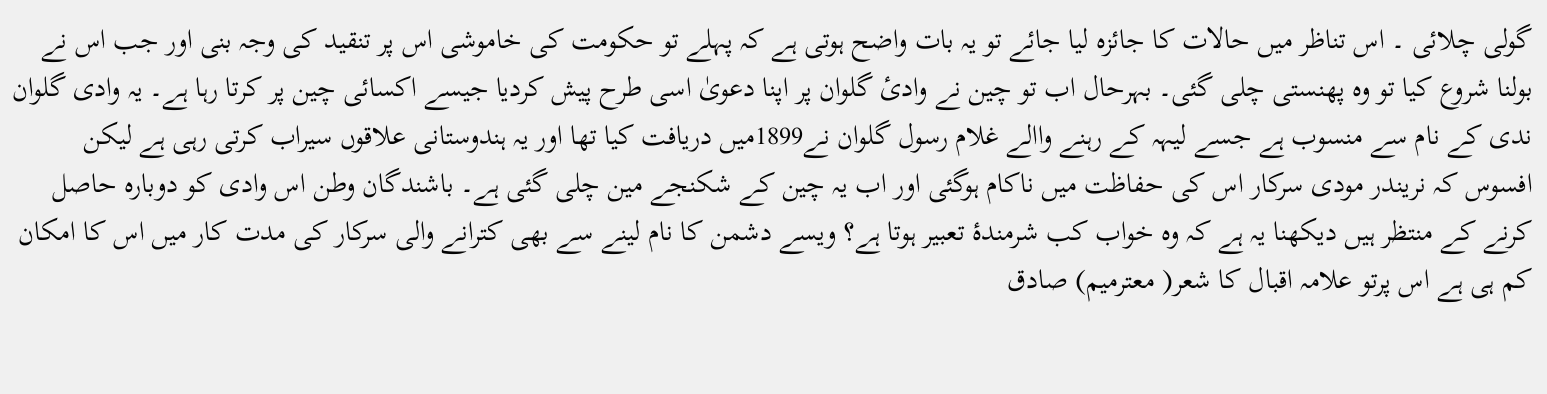گولی چلائی ۔ اس تناظر میں حالات کا جائزہ لیا جائے تو یہ بات واضح ہوتی ہے کہ پہلے تو حکومت کی خاموشی اس پر تنقید کی وجہ بنی اور جب اس نے بولنا شروع کیا تو وہ پھنستی چلی گئی۔ بہرحال اب تو چین نے وادیٔ گلوان پر اپنا دعویٰ اسی طرح پیش کردیا جیسے اکسائی چین پر کرتا رہا ہے۔ یہ وادی گلوان ندی کے نام سے منسوب ہے جسے لیہہ کے رہنے واالے غلام رسول گلوان نے1899میں دریافت کیا تھا اور یہ ہندوستانی علاقوں سیراب کرتی رہی ہے لیکن افسوس کہ نریندر مودی سرکار اس کی حفاظت میں ناکام ہوگئی اور اب یہ چین کے شکنجے مین چلی گئی ہے۔ باشندگان وطن اس وادی کو دوبارہ حاصل کرنے کے منتظر ہیں دیکھنا یہ ہے کہ وہ خواب کب شرمندۂ تعبیر ہوتا ہے؟ ویسے دشمن کا نام لینے سے بھی کترانے والی سرکار کی مدت کار میں اس کا امکان کم ہی ہے اس پرتو علامہ اقبال کا شعر( معترمیم) صادق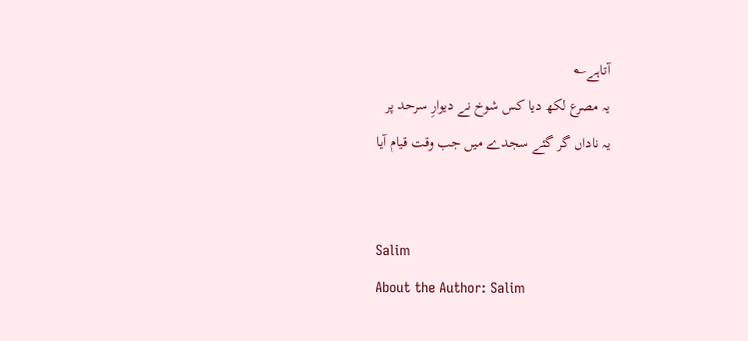آتاہے؎
یہ مصرع لکھ دیا کس شوخ نے دیوارِ سرحد پر
یہ ناداں گر گئے سجدے میں جب وقت قیام آیا


Salim
About the Author: Salim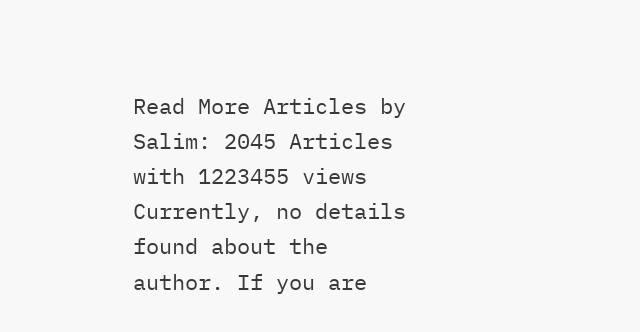Read More Articles by Salim: 2045 Articles with 1223455 views Currently, no details found about the author. If you are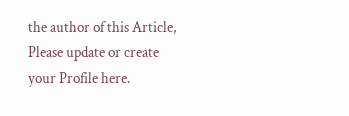the author of this Article, Please update or create your Profile here.